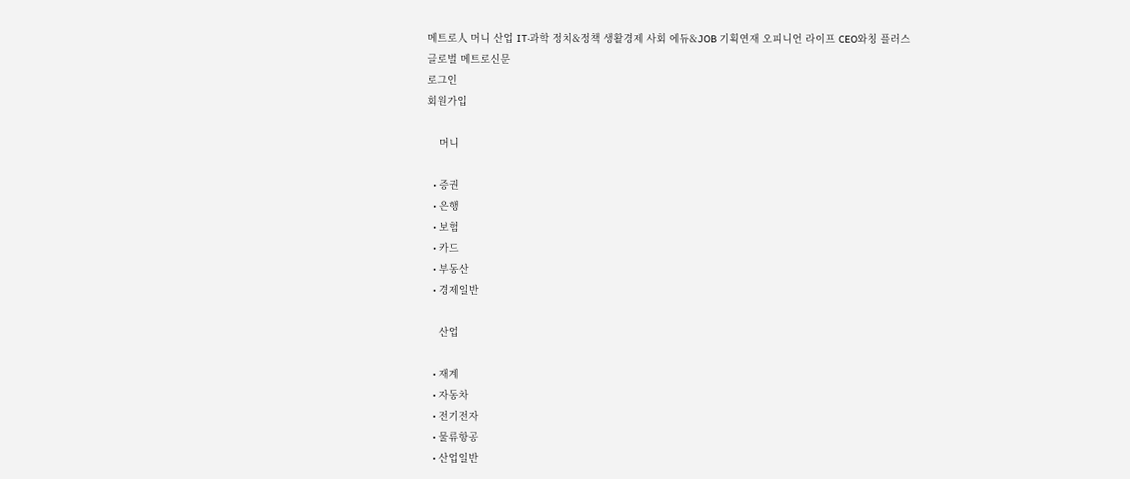메트로人 머니 산업 IT·과학 정치&정책 생활경제 사회 에듀&JOB 기획연재 오피니언 라이프 CEO와칭 플러스
글로벌 메트로신문
로그인
회원가입

    머니

  • 증권
  • 은행
  • 보험
  • 카드
  • 부동산
  • 경제일반

    산업

  • 재계
  • 자동차
  • 전기전자
  • 물류항공
  • 산업일반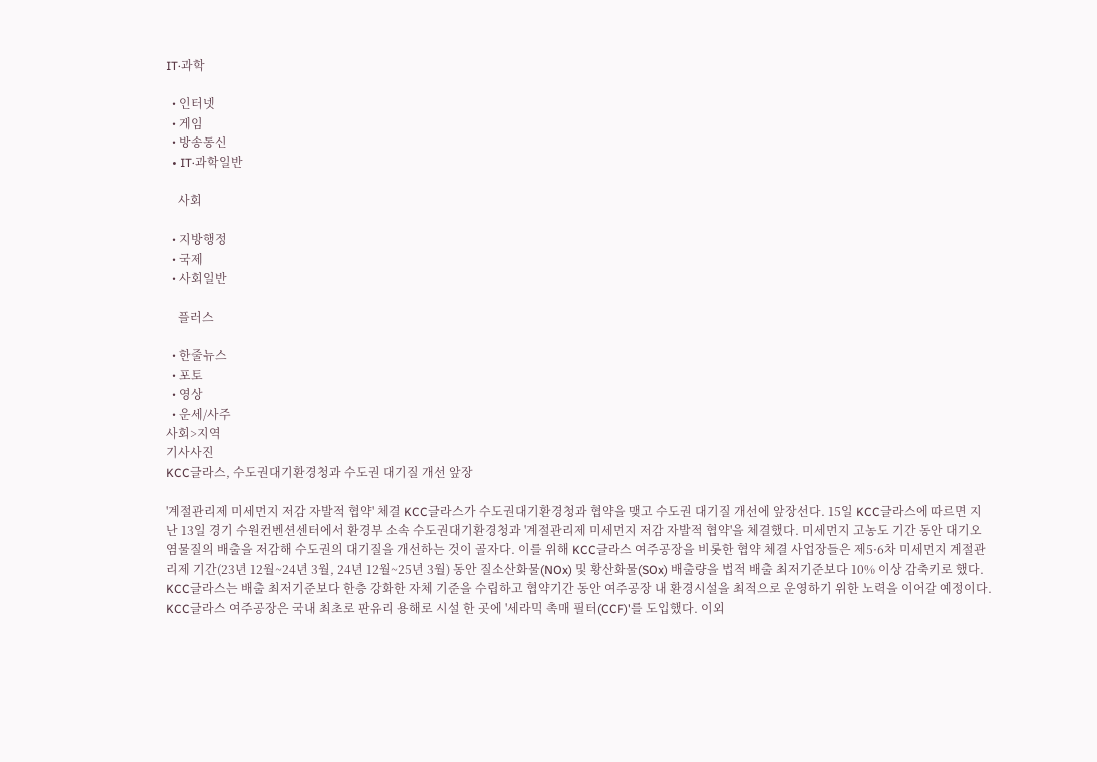IT·과학

  • 인터넷
  • 게임
  • 방송통신
  • IT·과학일반

    사회

  • 지방행정
  • 국제
  • 사회일반

    플러스

  • 한줄뉴스
  • 포토
  • 영상
  • 운세/사주
사회>지역
기사사진
KCC글라스, 수도권대기환경청과 수도권 대기질 개선 앞장

'계절관리제 미세먼지 저감 자발적 협약' 체결 KCC글라스가 수도권대기환경청과 협약을 맺고 수도권 대기질 개선에 앞장선다. 15일 KCC글라스에 따르면 지난 13일 경기 수원컨벤션센터에서 환경부 소속 수도권대기환경청과 '계절관리제 미세먼지 저감 자발적 협약'을 체결했다. 미세먼지 고농도 기간 동안 대기오염물질의 배출을 저감해 수도권의 대기질을 개선하는 것이 골자다. 이를 위해 KCC글라스 여주공장을 비롯한 협약 체결 사업장들은 제5·6차 미세먼지 계절관리제 기간(23년 12월~24년 3월, 24년 12월~25년 3월) 동안 질소산화물(NOx) 및 황산화물(SOx) 배출량을 법적 배출 최저기준보다 10% 이상 감축키로 했다. KCC글라스는 배출 최저기준보다 한층 강화한 자체 기준을 수립하고 협약기간 동안 여주공장 내 환경시설을 최적으로 운영하기 위한 노력을 이어갈 예정이다. KCC글라스 여주공장은 국내 최초로 판유리 용해로 시설 한 곳에 '세라믹 촉매 필터(CCF)'를 도입했다. 이외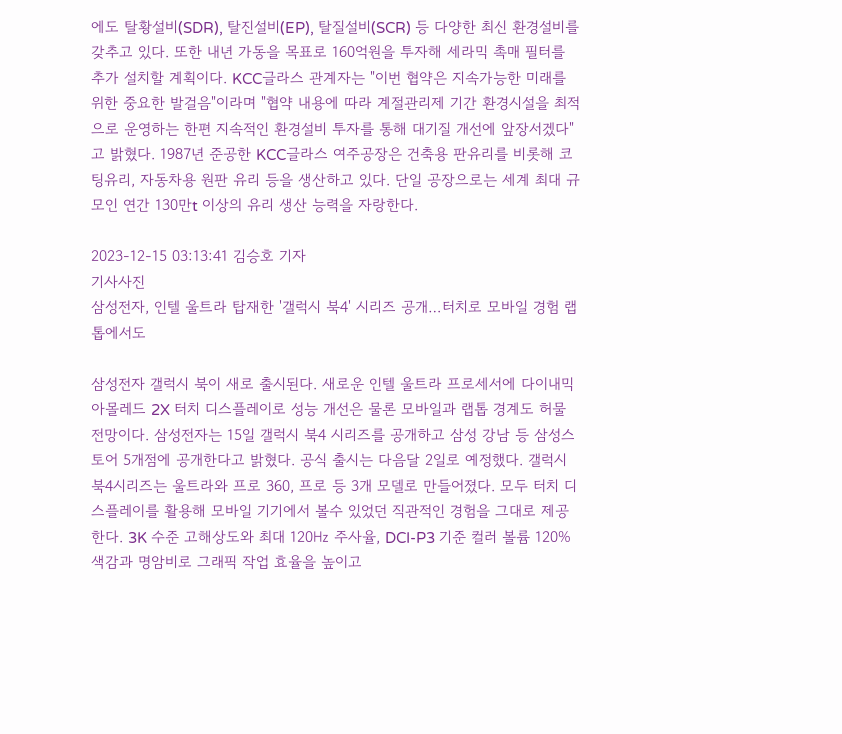에도 탈황설비(SDR), 탈진설비(EP), 탈질설비(SCR) 등 다양한 최신 환경설비를 갖추고 있다. 또한 내년 가동을 목표로 160억원을 투자해 세라믹 촉매 필터를 추가 설치할 계획이다. KCC글라스 관계자는 "이번 협약은 지속가능한 미래를 위한 중요한 발걸음"이라며 "협약 내용에 따라 계절관리제 기간 환경시설을 최적으로 운영하는 한편 지속적인 환경설비 투자를 통해 대기질 개선에 앞장서겠다"고 밝혔다. 1987년 준공한 KCC글라스 여주공장은 건축용 판유리를 비롯해 코팅유리, 자동차용 원판 유리 등을 생산하고 있다. 단일 공장으로는 세계 최대 규모인 연간 130만t 이상의 유리 생산 능력을 자랑한다.

2023-12-15 03:13:41 김승호 기자
기사사진
삼성전자, 인텔 울트라 탑재한 '갤럭시 북4' 시리즈 공개…터치로 모바일 경험 랩톱에서도

삼성전자 갤럭시 북이 새로 출시된다. 새로운 인텔 울트라 프로세서에 다이내믹 아몰레드 2X 터치 디스플레이로 성능 개선은 물론 모바일과 랩톱 경계도 허물 전망이다. 삼성전자는 15일 갤럭시 북4 시리즈를 공개하고 삼성 강남 등 삼성스토어 5개점에 공개한다고 밝혔다. 공식 출시는 다음달 2일로 예정했다. 갤럭시 북4시리즈는 울트라와 프로 360, 프로 등 3개 모델로 만들어졌다. 모두 터치 디스플레이를 활용해 모바일 기기에서 볼수 있었던 직관적인 경험을 그대로 제공한다. 3K 수준 고해상도와 최대 120㎐ 주사율, DCI-P3 기준 컬러 볼륨 120% 색감과 명암비로 그래픽 작업 효율을 높이고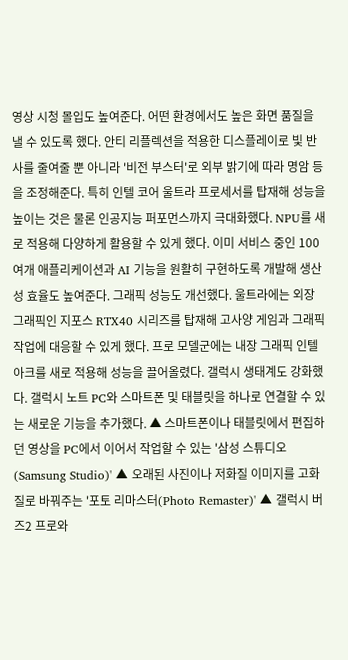영상 시청 몰입도 높여준다. 어떤 환경에서도 높은 화면 품질을 낼 수 있도록 했다. 안티 리플렉션을 적용한 디스플레이로 빛 반사를 줄여줄 뿐 아니라 '비전 부스터'로 외부 밝기에 따라 명암 등을 조정해준다. 특히 인텔 코어 울트라 프로세서를 탑재해 성능을 높이는 것은 물론 인공지능 퍼포먼스까지 극대화했다. NPU를 새로 적용해 다양하게 활용할 수 있게 했다. 이미 서비스 중인 100여개 애플리케이션과 AI 기능을 원활히 구현하도록 개발해 생산성 효율도 높여준다. 그래픽 성능도 개선했다. 울트라에는 외장 그래픽인 지포스 RTX40 시리즈를 탑재해 고사양 게임과 그래픽 작업에 대응할 수 있게 했다. 프로 모델군에는 내장 그래픽 인텔 아크를 새로 적용해 성능을 끌어올렸다. 갤럭시 생태계도 강화했다. 갤럭시 노트 PC와 스마트폰 및 태블릿을 하나로 연결할 수 있는 새로운 기능을 추가했다. ▲ 스마트폰이나 태블릿에서 편집하던 영상을 PC에서 이어서 작업할 수 있는 '삼성 스튜디오(Samsung Studio)' ▲ 오래된 사진이나 저화질 이미지를 고화질로 바꿔주는 '포토 리마스터(Photo Remaster)' ▲ 갤럭시 버즈2 프로와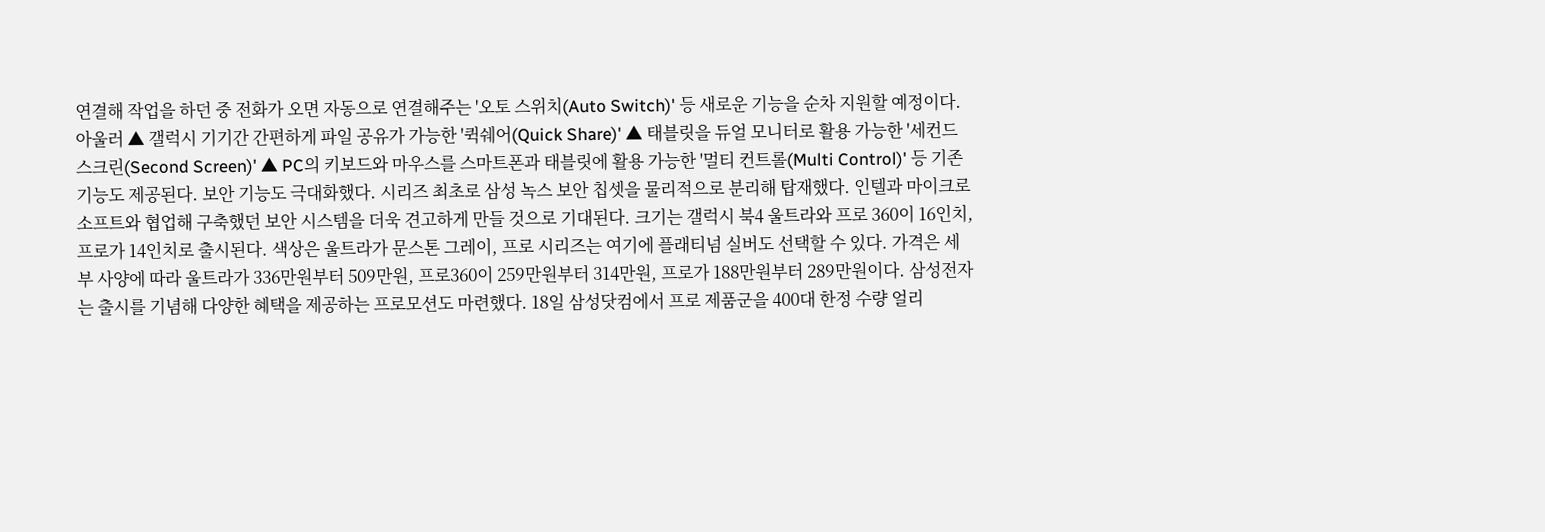연결해 작업을 하던 중 전화가 오면 자동으로 연결해주는 '오토 스위치(Auto Switch)' 등 새로운 기능을 순차 지원할 예정이다. 아울러 ▲ 갤럭시 기기간 간편하게 파일 공유가 가능한 '퀵쉐어(Quick Share)' ▲ 태블릿을 듀얼 모니터로 활용 가능한 '세컨드 스크린(Second Screen)' ▲ PC의 키보드와 마우스를 스마트폰과 태블릿에 활용 가능한 '멀티 컨트롤(Multi Control)' 등 기존 기능도 제공된다. 보안 기능도 극대화했다. 시리즈 최초로 삼성 녹스 보안 칩셋을 물리적으로 분리해 탑재했다. 인텔과 마이크로소프트와 협업해 구축했던 보안 시스템을 더욱 견고하게 만들 것으로 기대된다. 크기는 갤럭시 북4 울트라와 프로 360이 16인치, 프로가 14인치로 출시된다. 색상은 울트라가 문스톤 그레이, 프로 시리즈는 여기에 플래티넘 실버도 선택할 수 있다. 가격은 세부 사양에 따라 울트라가 336만원부터 509만원, 프로360이 259만원부터 314만원, 프로가 188만원부터 289만원이다. 삼성전자는 출시를 기념해 다양한 혜택을 제공하는 프로모션도 마련했다. 18일 삼성닷컴에서 프로 제품군을 400대 한정 수량 얼리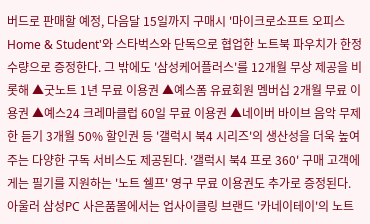버드로 판매할 예정, 다음달 15일까지 구매시 '마이크로소프트 오피스 Home & Student'와 스타벅스와 단독으로 협업한 노트북 파우치가 한정 수량으로 증정한다. 그 밖에도 '삼성케어플러스'를 12개월 무상 제공을 비롯해 ▲굿노트 1년 무료 이용권 ▲예스폼 유료회원 멤버십 2개월 무료 이용권 ▲예스24 크레마클럽 60일 무료 이용권 ▲네이버 바이브 음악 무제한 듣기 3개월 50% 할인권 등 '갤럭시 북4 시리즈'의 생산성을 더욱 높여주는 다양한 구독 서비스도 제공된다. '갤럭시 북4 프로 360' 구매 고객에게는 필기를 지원하는 '노트 쉘프' 영구 무료 이용권도 추가로 증정된다. 아울러 삼성PC 사은품몰에서는 업사이클링 브랜드 '카네이테이'의 노트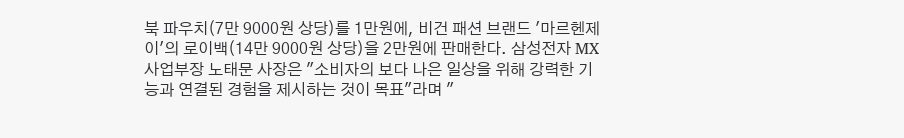북 파우치(7만 9000원 상당)를 1만원에, 비건 패션 브랜드 '마르헨제이'의 로이백(14만 9000원 상당)을 2만원에 판매한다. 삼성전자 MX사업부장 노태문 사장은 "소비자의 보다 나은 일상을 위해 강력한 기능과 연결된 경험을 제시하는 것이 목표"라며 "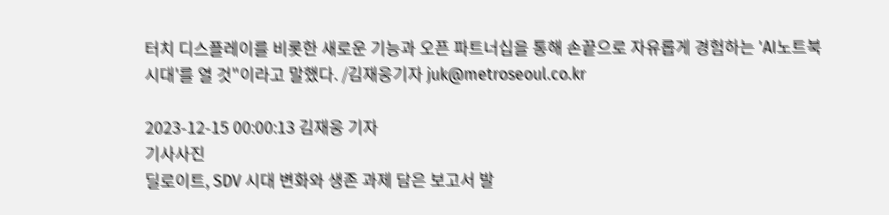터치 디스플레이를 비롯한 새로운 기능과 오픈 파트너십을 통해 손끝으로 자유롭게 경험하는 'AI노트북 시대'를 열 것"이라고 말했다. /김재웅기자 juk@metroseoul.co.kr

2023-12-15 00:00:13 김재웅 기자
기사사진
딜로이트, SDV 시대 변화와 생존 과제 담은 보고서 발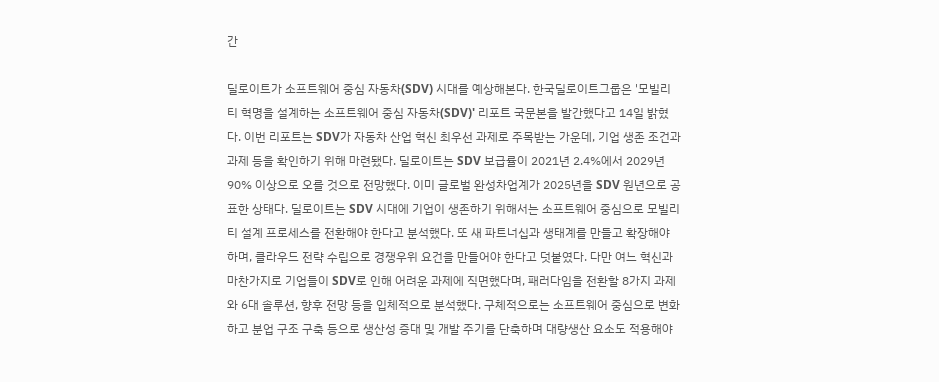간

딜로이트가 소프트웨어 중심 자동차(SDV) 시대를 예상해본다. 한국딜로이트그룹은 '모빌리티 혁명을 설계하는 소프트웨어 중심 자동차(SDV)' 리포트 국문본을 발간했다고 14일 밝혔다. 이번 리포트는 SDV가 자동차 산업 혁신 최우선 과제로 주목받는 가운데, 기업 생존 조건과 과제 등을 확인하기 위해 마련됐다. 딜로이트는 SDV 보급률이 2021년 2.4%에서 2029년 90% 이상으로 오를 것으로 전망했다. 이미 글로벌 완성차업계가 2025년을 SDV 원년으로 공표한 상태다. 딜로이트는 SDV 시대에 기업이 생존하기 위해서는 소프트웨어 중심으로 모빌리티 설계 프로세스를 전환해야 한다고 분석했다. 또 새 파트너십과 생태계를 만들고 확장해야 하며, 클라우드 전략 수립으로 경쟁우위 요건을 만들어야 한다고 덧붙였다. 다만 여느 혁신과 마찬가지로 기업들이 SDV로 인해 어려운 과제에 직면했다며, 패러다임을 전환할 8가지 과제와 6대 솔루션, 향후 전망 등을 입체적으로 분석했다. 구체적으로는 소프트웨어 중심으로 변화하고 분업 구조 구축 등으로 생산성 증대 및 개발 주기를 단축하며 대량생산 요소도 적용해야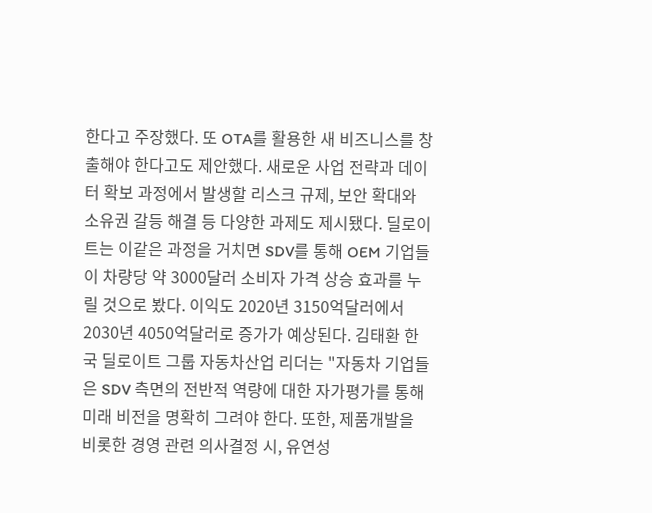한다고 주장했다. 또 OTA를 활용한 새 비즈니스를 창출해야 한다고도 제안했다. 새로운 사업 전략과 데이터 확보 과정에서 발생할 리스크 규제, 보안 확대와 소유권 갈등 해결 등 다양한 과제도 제시됐다. 딜로이트는 이같은 과정을 거치면 SDV를 통해 OEM 기업들이 차량당 약 3000달러 소비자 가격 상승 효과를 누릴 것으로 봤다. 이익도 2020년 3150억달러에서 2030년 4050억달러로 증가가 예상된다. 김태환 한국 딜로이트 그룹 자동차산업 리더는 "자동차 기업들은 SDV 측면의 전반적 역량에 대한 자가평가를 통해 미래 비전을 명확히 그려야 한다. 또한, 제품개발을 비롯한 경영 관련 의사결정 시, 유연성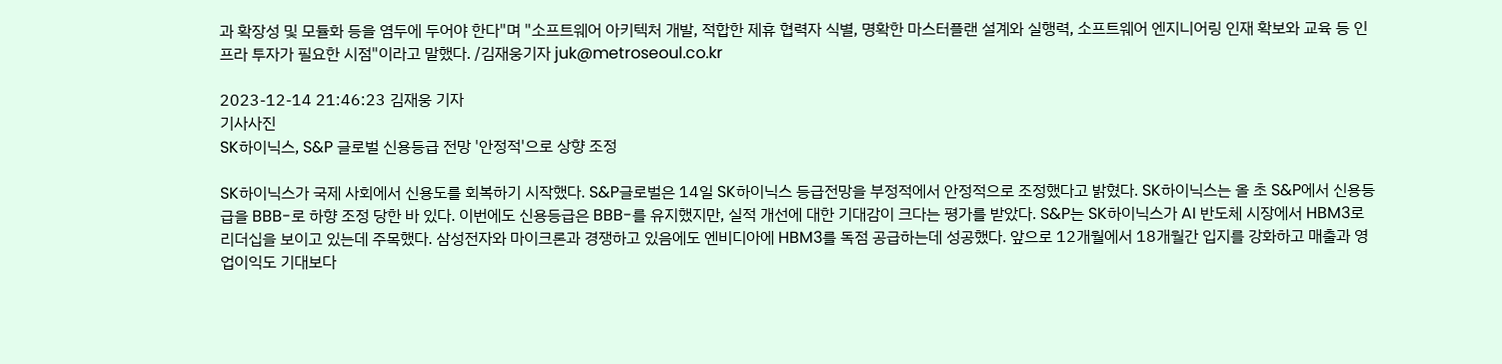과 확장성 및 모듈화 등을 염두에 두어야 한다"며 "소프트웨어 아키텍처 개발, 적합한 제휴 협력자 식별, 명확한 마스터플랜 설계와 실행력, 소프트웨어 엔지니어링 인재 확보와 교육 등 인프라 투자가 필요한 시점"이라고 말했다. /김재웅기자 juk@metroseoul.co.kr

2023-12-14 21:46:23 김재웅 기자
기사사진
SK하이닉스, S&P 글로벌 신용등급 전망 '안정적'으로 상향 조정

SK하이닉스가 국제 사회에서 신용도를 회복하기 시작했다. S&P글로벌은 14일 SK하이닉스 등급전망을 부정적에서 안정적으로 조정했다고 밝혔다. SK하이닉스는 올 초 S&P에서 신용등급을 BBB-로 하향 조정 당한 바 있다. 이번에도 신용등급은 BBB-를 유지했지만, 실적 개선에 대한 기대감이 크다는 평가를 받았다. S&P는 SK하이닉스가 AI 반도체 시장에서 HBM3로 리더십을 보이고 있는데 주목했다. 삼성전자와 마이크론과 경쟁하고 있음에도 엔비디아에 HBM3를 독점 공급하는데 성공했다. 앞으로 12개월에서 18개월간 입지를 강화하고 매출과 영업이익도 기대보다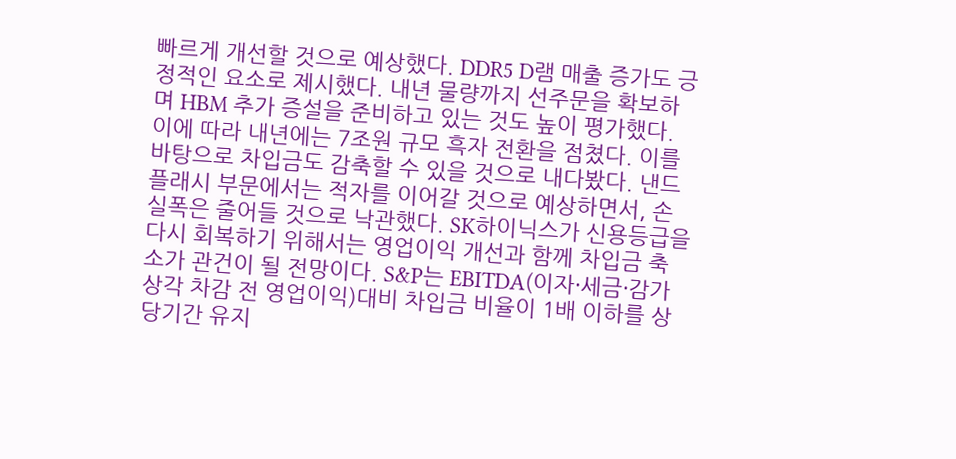빠르게 개선할 것으로 예상했다. DDR5 D램 매출 증가도 긍정적인 요소로 제시했다. 내년 물량까지 선주문을 확보하며 HBM 추가 증설을 준비하고 있는 것도 높이 평가했다. 이에 따라 내년에는 7조원 규모 흑자 전환을 점쳤다. 이를 바탕으로 차입금도 감축할 수 있을 것으로 내다봤다. 낸드플래시 부문에서는 적자를 이어갈 것으로 예상하면서, 손실폭은 줄어들 것으로 낙관했다. SK하이닉스가 신용등급을 다시 회복하기 위해서는 영업이익 개선과 함께 차입금 축소가 관건이 될 전망이다. S&P는 EBITDA(이자·세금·감가상각 차감 전 영업이익)대비 차입금 비율이 1배 이하를 상당기간 유지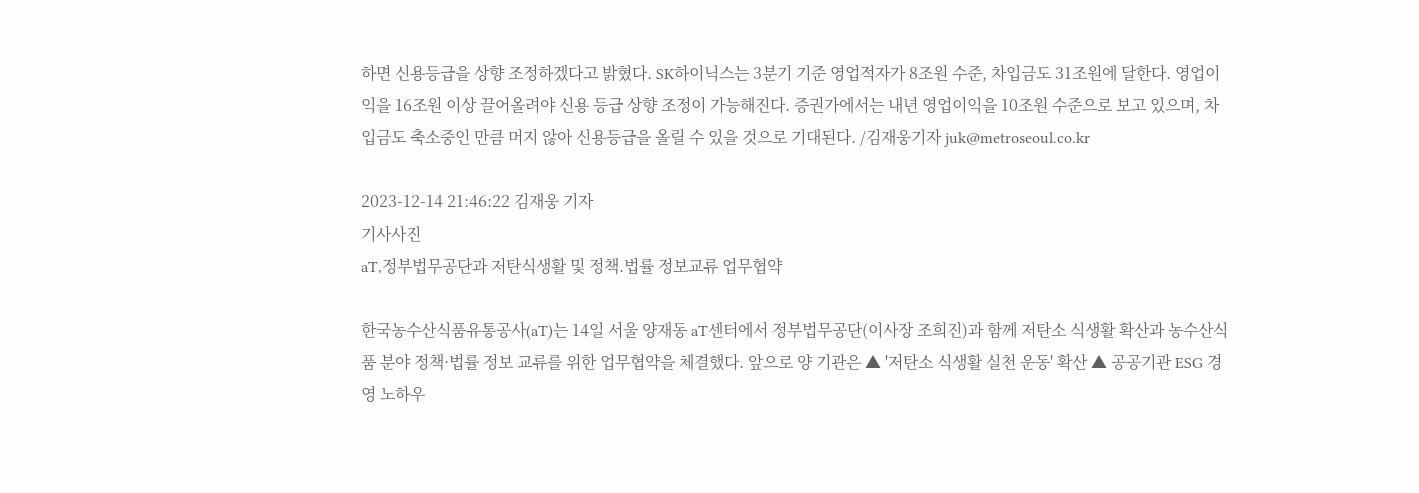하면 신용등급을 상향 조정하겠다고 밝혔다. SK하이닉스는 3분기 기준 영업적자가 8조원 수준, 차입금도 31조원에 달한다. 영업이익을 16조원 이상 끌어올려야 신용 등급 상향 조정이 가능해진다. 증권가에서는 내년 영업이익을 10조원 수준으로 보고 있으며, 차입금도 축소중인 만큼 머지 않아 신용등급을 올릴 수 있을 것으로 기대된다. /김재웅기자 juk@metroseoul.co.kr

2023-12-14 21:46:22 김재웅 기자
기사사진
aT,정부법무공단과 저탄식생활 및 정책.법률 정보교류 업무협약

한국농수산식품유통공사(aT)는 14일 서울 양재동 aT센터에서 정부법무공단(이사장 조희진)과 함께 저탄소 식생활 확산과 농수산식품 분야 정책·법률 정보 교류를 위한 업무협약을 체결했다. 앞으로 양 기관은 ▲ '저탄소 식생활 실천 운동' 확산 ▲ 공공기관 ESG 경영 노하우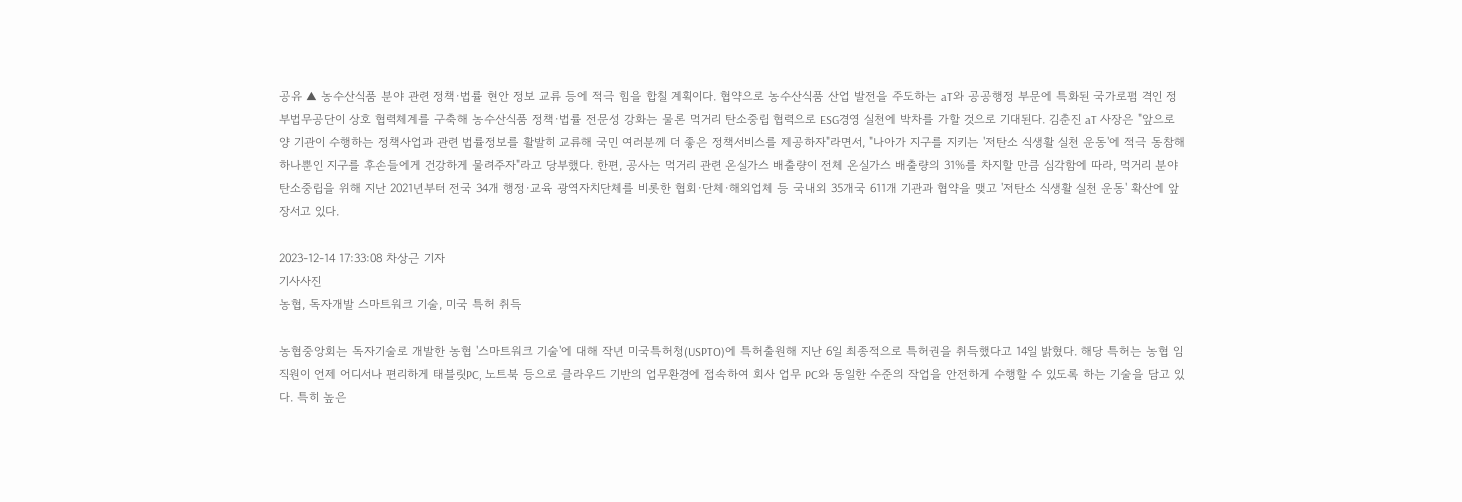공유 ▲ 농수산식품 분야 관련 정책·법률 현안 정보 교류 등에 적극 힘을 합칠 계획이다. 협약으로 농수산식품 산업 발전을 주도하는 aT와 공공행정 부문에 특화된 국가로펌 격인 정부법무공단이 상호 협력체계를 구축해 농수산식품 정책·법률 전문성 강화는 물론 먹거리 탄소중립 협력으로 ESG경영 실천에 박차를 가할 것으로 기대된다. 김춘진 aT 사장은 "앞으로 양 기관이 수행하는 정책사업과 관련 법률정보를 활발히 교류해 국민 여러분께 더 좋은 정책서비스를 제공하자"라면서, "나아가 지구를 지키는 '저탄소 식생활 실천 운동'에 적극 동참해 하나뿐인 지구를 후손들에게 건강하게 물려주자"라고 당부했다. 한편, 공사는 먹거리 관련 온실가스 배출량이 전체 온실가스 배출량의 31%를 차지할 만큼 심각함에 따라, 먹거리 분야 탄소중립을 위해 지난 2021년부터 전국 34개 행정·교육 광역자치단체를 비롯한 협회·단체·해외업체 등 국내외 35개국 611개 기관과 협약을 맺고 '저탄소 식생활 실천 운동' 확산에 앞장서고 있다.

2023-12-14 17:33:08 차상근 기자
기사사진
농협, 독자개발 스마트워크 기술, 미국 특허 취득

농협중앙회는 독자기술로 개발한 농협 '스마트워크 기술'에 대해 작년 미국특허청(USPTO)에 특허출원해 지난 6일 최종적으로 특허권을 취득했다고 14일 밝혔다. 해당 특허는 농협 임직원이 언제 어디서나 편리하게 태블릿PC, 노트북 등으로 클라우드 기반의 업무환경에 접속하여 회사 업무 PC와 동일한 수준의 작업을 안전하게 수행할 수 있도록 하는 기술을 담고 있다. 특히 높은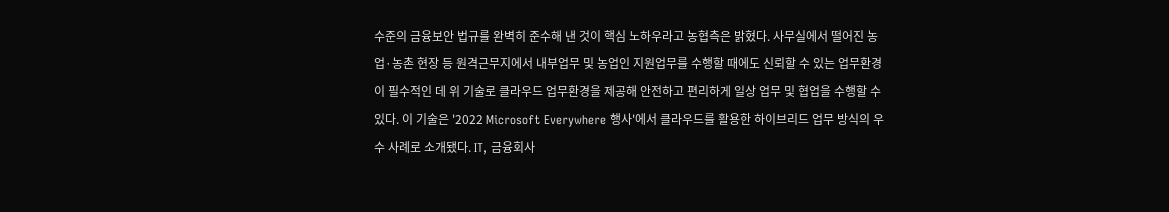수준의 금융보안 법규를 완벽히 준수해 낸 것이 핵심 노하우라고 농협측은 밝혔다. 사무실에서 떨어진 농업·농촌 현장 등 원격근무지에서 내부업무 및 농업인 지원업무를 수행할 때에도 신뢰할 수 있는 업무환경이 필수적인 데 위 기술로 클라우드 업무환경을 제공해 안전하고 편리하게 일상 업무 및 협업을 수행할 수 있다. 이 기술은 '2022 Microsoft Everywhere 행사'에서 클라우드를 활용한 하이브리드 업무 방식의 우수 사례로 소개됐다. IT, 금융회사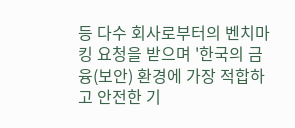등 다수 회사로부터의 벤치마킹 요청을 받으며 '한국의 금융(보안) 환경에 가장 적합하고 안전한 기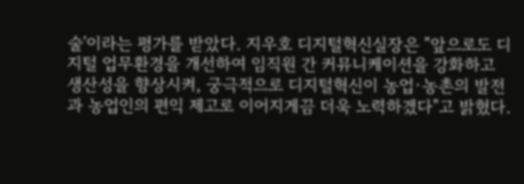술'이라는 평가를 받았다. 지우호 디지털혁신실장은 "앞으로도 디지털 업무환경을 개선하여 임직원 간 커뮤니케이션을 강화하고 생산성을 향상시켜, 궁극적으로 디지털혁신이 농업·농촌의 발전과 농업인의 편익 제고로 이어지게끔 더욱 노력하겠다"고 밝혔다.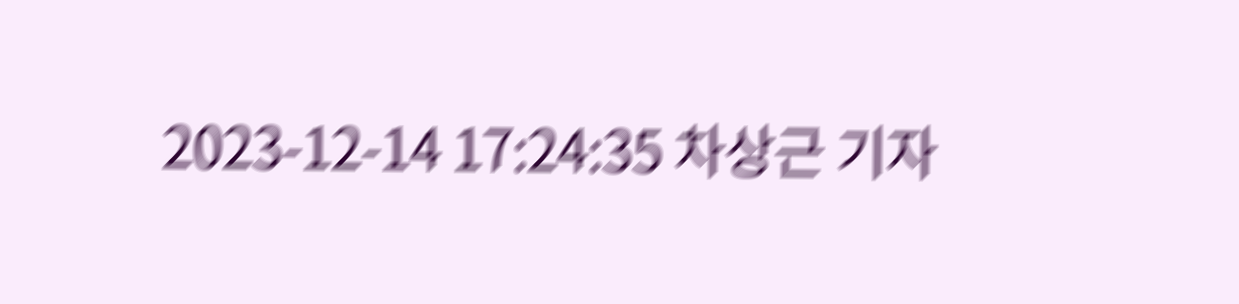2023-12-14 17:24:35 차상근 기자